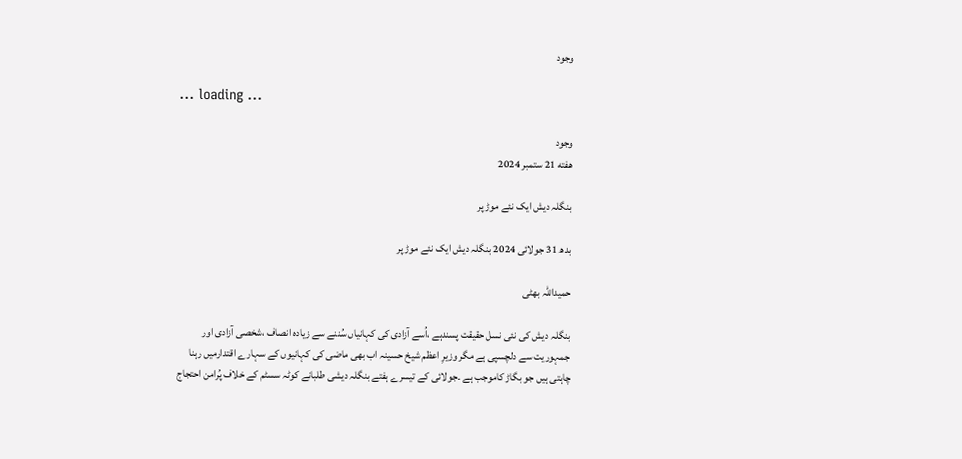وجود

... loading ...

وجود
هفته 21 ستمبر 2024

بنگلہ دیش ایک نئے موڑ پر

بدھ 31 جولائی 2024 بنگلہ دیش ایک نئے موڑ پر

حمیداللہ بھٹی

بنگلہ دیش کی نئی نسل حقیقت پسندہے ،اُسے آزادی کی کہانیاں سُننے سے زیادہ انصاف ،شخصی آزادی اور جمہوریت سے دلچسپی ہے مگر وزیرِ اعظم شیخ حسینہ اب بھی ماضی کی کہانیوں کے سہارے اقتدارمیں رہنا چاہتی ہیں جو بگاڑ کاموجب ہے ۔جولائی کے تیسرے ہفتے بنگلہ دیشی طلبانے کوٹہ سسٹم کے خلاف پُرامن احتجاج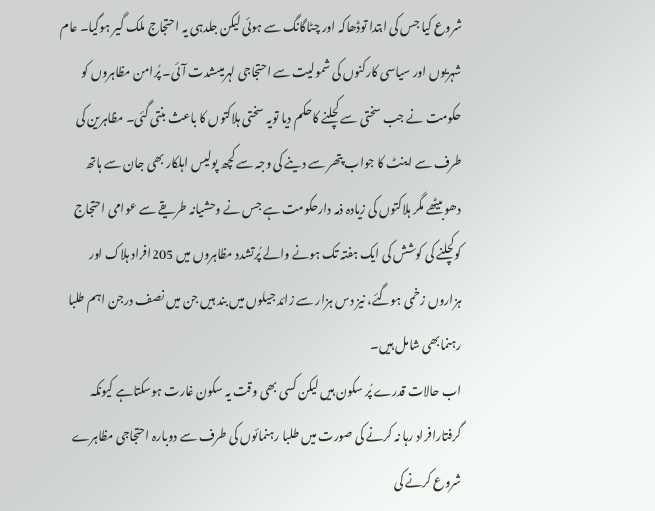شروع کیا جس کی ابتدا توڈھاکہ اور چٹاگانگ سے ہوئی لیکن جلدہی یہ احتجاج ملک گیر ہوگیا۔ عام شہریوں اور سیاسی کارکنوں کی شمولیت سے احتجاجی لہرمیںشدت آئی۔ پُرامن مظاہروں کو حکومت نے جب سختی سے کچلنے کاحکم دیا تویہ سختی ہلاکتوں کا باعث بنتی گئی۔ مظاہرین کی طرف سے اینٹ کا جواب پتھر سے دینے کی وجہ سے کچھ پولیس اہلکار بھی جان سے ہاتھ دھوبیٹھے مگر ہلاکتوں کی زیادہ ذمہ دارحکومت ہے جس نے وحشیانہ طریقے سے عوامی احتجاج کوکچلنے کی کوشش کی ایک ہفتہ تک ہونے والے پُرتشدد مظاہروں میں 205افراد ہلاک اور ہزاروں زخمی ہوگئے، نیز دس ہزار سے زائد جیلوں میں بند ہیں جن میں نصف درجن اہم طلبا رہنمابھی شامل ہیں۔
اب حالات قدرے پُر سکون ہیں لیکن کسی بھی وقت یہ سکون غارت ہوسکتاہے کیونکہ گرفتارافراد رہا نہ کرنے کی صورت میں طلبا رہنمائوں کی طرف سے دوبارہ احتجاجی مظاہرے شروع کرنے کی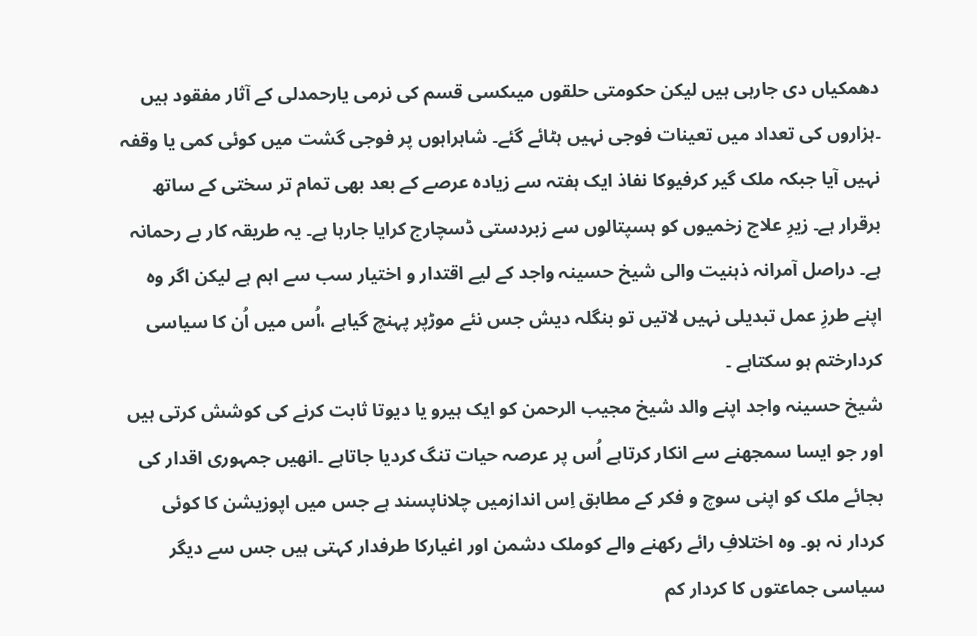دھمکیاں دی جارہی ہیں لیکن حکومتی حلقوں میںکسی قسم کی نرمی یارحمدلی کے آثار مفقود ہیں ۔ہزاروں کی تعداد میں تعینات فوجی نہیں ہٹائے گئے۔ شاہراہوں پر فوجی گشت میں کوئی کمی یا وقفہ نہیں آیا جبکہ ملک گیر کرفیوکا نفاذ ایک ہفتہ سے زیادہ عرصے کے بعد بھی تمام تر سختی کے ساتھ برقرار ہے۔ زیرِ علاج زخمیوں کو ہسپتالوں سے زبردستی ڈسچارج کرایا جارہا ہے۔ یہ طریقہ کار بے رحمانہ ہے۔ دراصل آمرانہ ذہنیت والی شیخ حسینہ واجد کے لیے اقتدار و اختیار سب سے اہم ہے لیکن اگر وہ اپنے طرزِ عمل تبدیلی نہیں لاتیں تو بنگلہ دیش جس نئے موڑپر پہنچ گیاہے ،اُس میں اُن کا سیاسی کردارختم ہو سکتاہے ۔
شیخ حسینہ واجد اپنے والد شیخ مجیب الرحمن کو ایک ہیرو یا دیوتا ثابت کرنے کی کوشش کرتی ہیں اور جو ایسا سمجھنے سے انکار کرتاہے اُس پر عرصہ حیات تنگ کردیا جاتاہے ۔انھیں جمہوری اقدار کی بجائے ملک کو اپنی سوچ و فکر کے مطابق اِس اندازمیں چلاناپسند ہے جس میں اپوزیشن کا کوئی کردار نہ ہو۔ وہ اختلافِ رائے رکھنے والے کوملک دشمن اور اغیارکا طرفدار کہتی ہیں جس سے دیگر سیاسی جماعتوں کا کردار کم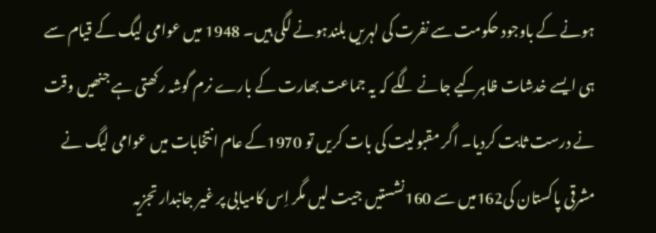ہونے کے باوجود حکومت سے نفرت کی لہریں بلندہونے لگی ہیں۔ 1948 میں عوامی لیگ کے قیام سے ہی ایسے خدشات ظاہرکیے جانے لگے کہ یہ جماعت بھارت کے بارے نرم گوشہ رکھتی ہے جنھیں وقت نے درست ثابت کردیا۔ اگر مقبولیت کی بات کریں تو 1970کے عام انتخابات میں عوامی لیگ نے مشرقی پاکستان کی162میں سے 160نشستیں جیت لیں مگر اِس کامیابی پر غیر جانبدار تجزیہ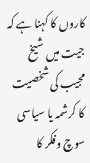کاروں کا کہنا ہے کہ جیت میں شیخ مجیب کی شخصیت کا کرشمہ یا سیاسی سوچ وفکر کا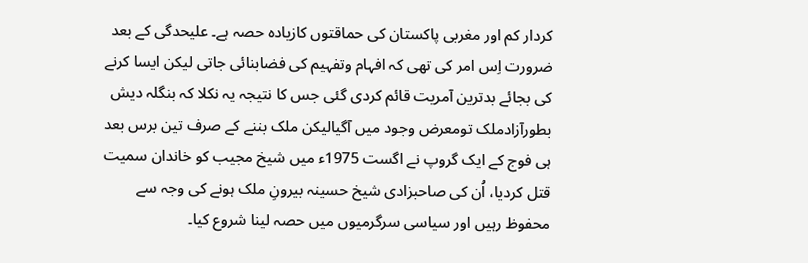کردار کم اور مغربی پاکستان کی حماقتوں کازیادہ حصہ ہے۔ علیحدگی کے بعد ضرورت اِس امر کی تھی کہ افہام وتفہیم کی فضابنائی جاتی لیکن ایسا کرنے کی بجائے بدترین آمریت قائم کردی گئی جس کا نتیجہ یہ نکلا کہ بنگلہ دیش بطورآزادملک تومعرض وجود میں آگیالیکن ملک بننے کے صرف تین برس بعد ہی فوج کے ایک گروپ نے اگست 1975ء میں شیخ مجیب کو خاندان سمیت قتل کردیا، اُن کی صاحبزادی شیخ حسینہ بیرونِ ملک ہونے کی وجہ سے محفوظ رہیں اور سیاسی سرگرمیوں میں حصہ لینا شروع کیا۔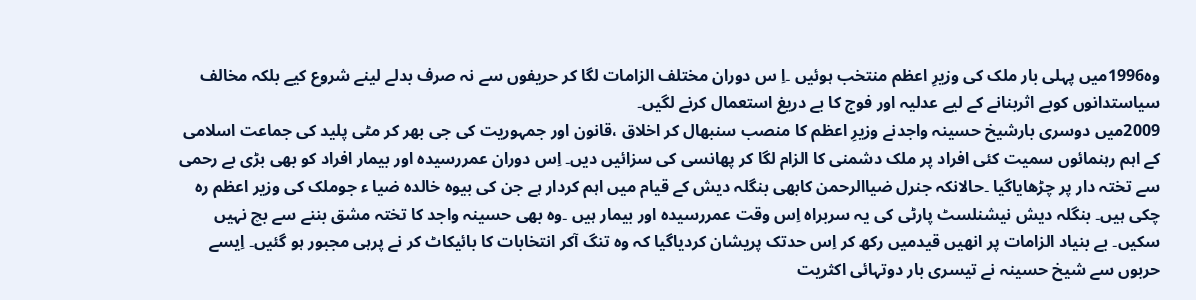وہ1996میں پہلی بار ملک کی وزیرِ اعظم منتخب ہوئیں ۔اِ س دوران مختلف الزامات لگا کر حریفوں سے نہ صرف بدلے لینے شروع کیے بلکہ مخالف سیاستدانوں کوبے اثربنانے کے لیے عدلیہ اور فوج کا بے دریغ استعمال کرنے لگیں۔
2009میں دوسری بارشیخ حسینہ واجدنے وزیرِ اعظم کا منصب سنبھال کر اخلاق ،قانون اور جمہوریت کی جی بھر کر مٹی پلید کی جماعت اسلامی کے اہم رہنمائوں سمیت کئی افراد پر ملک دشمنی کا الزام لگا کر پھانسی کی سزائیں دیں۔ اِس دوران عمررسیدہ اور بیمار افراد کو بھی بڑی بے رحمی سے تختہ دار پر چڑھایاگیا ۔حالانکہ جنرل ضیاالرحمن کابھی بنگلہ دیش کے قیام میں اہم کردار ہے جن کی بیوہ خالدہ ضیا ء جوملک کی وزیر اعظم رہ چکی ہیں۔ بنگلہ دیش نیشنلسٹ پارٹی کی یہ سربراہ اِس وقت عمررسیدہ اور بیمار ہیں ۔وہ بھی حسینہ واجد کا تختہ مشق بننے سے بچ نہیں سکیں۔ بے بنیاد الزامات پر انھیں قیدمیں رکھ کر اِس حدتک پریشان کردیاگیا کہ وہ تنگ آکر انتخابات کا بائیکاٹ کر نے پرہی مجبور ہو گئیں۔ اِیسے حربوں سے شیخ حسینہ نے تیسری بار دوتہائی اکثریت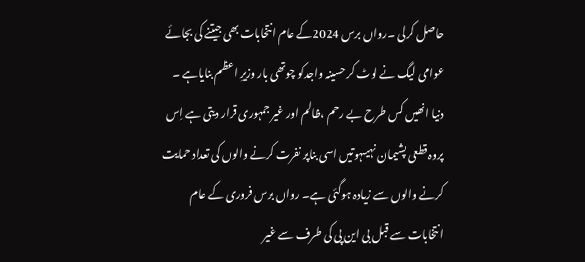حاصل کرلی ۔رواں برس 2024کے عام انتخابات بھی جیتنے کی بجائے عوامی لیگ نے لوٹ کر حسینہ واجدکو چوتھی بار وزیرِ اعظم بنایاہے ۔ دنیا انھیں کس طرح بے رحم ،ظالم اور غیر جمہوری قرار دیتی ہے اِس پروہ قطعی پشیمان نہیںہوتیں اسی بناپر نفرت کرنے والوں کی تعداد حمایت کرنے والوں سے زیادہ ہوگئی ہے۔ رواں برس فروری کے عام انتخابات سے قبل بی این پی کی طرف سے غیر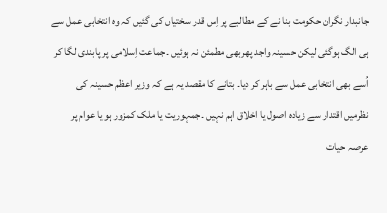جانبدار نگران حکومت بنا نے کے مطالبے پر اِس قدر سختیاں کی گئیں کہ وہ انتخابی عمل سے ہی الگ ہوگئی لیکن حسینہ واجد پھربھی مطمئن نہ ہوئیں ۔جماعت اِسلامی پر پابندی لگا کر اُسے بھی انتخابی عمل سے باہر کر دیا۔ بتانے کا مقصد یہ ہے کہ وزیر اعظم حسینہ کی نظرمیں اقتدار سے زیادہ اصول یا اخلاق اہم نہیں ۔جمہوریت یا ملک کمزور ہو یا عوام پر عرصہ حیات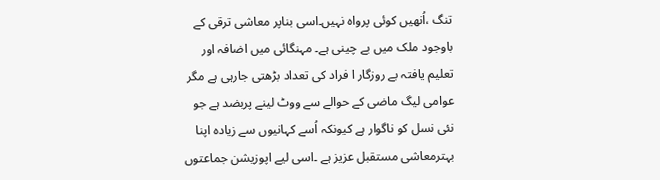تنگ ،اُنھیں کوئی پرواہ نہیں۔اسی بناپر معاشی ترقی کے باوجود ملک میں بے چینی ہے۔ مہنگائی میں اضافہ اور تعلیم یافتہ بے روزگار ا فراد کی تعداد بڑھتی جارہی ہے مگر عوامی لیگ ماضی کے حوالے سے ووٹ لینے پربضد ہے جو نئی نسل کو ناگوار ہے کیونکہ اُسے کہانیوں سے زیادہ اپنا بہترمعاشی مستقبل عزیز ہے ۔اسی لیے اپوزیشن جماعتوں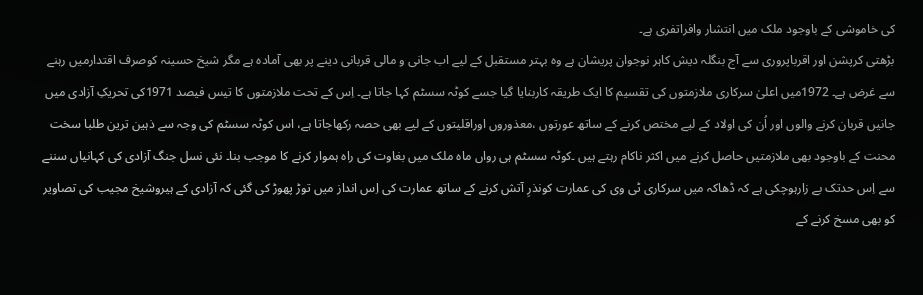کی خاموشی کے باوجود ملک میں انتشار وافراتفری ہے۔
بڑھتی کرپشن اور اقرباپروری سے آج بنگلہ دیش کاہر نوجوان پریشان ہے وہ بہتر مستقبل کے لیے اب جانی و مالی قربانی دینے پر بھی آمادہ ہے مگر شیخ حسینہ کوصرف اقتدارمیں رہنے سے غرض ہے۔ 1972میں اعلیٰ سرکاری ملازمتوں کی تقسیم کا ایک طریقہ کاربنایا گیا جسے کوٹہ سسٹم کہا جاتا ہے۔ اِس کے تحت ملازمتوں کا تیس فیصد 1971کی تحریکِ آزادی میں جانیں قربان کرنے والوں اور اُن کی اولاد کے لیے مختص کرنے کے ساتھ عورتوں ،معذوروں اوراقلیتوں کے لیے بھی حصہ رکھاجاتا ہے، اس کوٹہ سسٹم کی وجہ سے ذہین ترین طلبا سخت محنت کے باوجود بھی ملازمتیں حاصل کرنے میں اکثر ناکام رہتے ہیں ۔کوٹہ سسٹم ہی رواں ماہ ملک میں بغاوت کی راہ ہموار کرنے کا موجب بنا۔ نئی نسل جنگ آزادی کی کہانیاں سننے سے اِس حدتک بے زارہوچکی ہے کہ ڈھاکہ میں سرکاری ٹی وی کی عمارت کونذرِ آتش کرنے کے ساتھ عمارت کی اِس انداز میں توڑ پھوڑ کی گئی کہ آزادی کے ہیروشیخ مجیب کی تصاویر کو بھی مسخ کرنے کے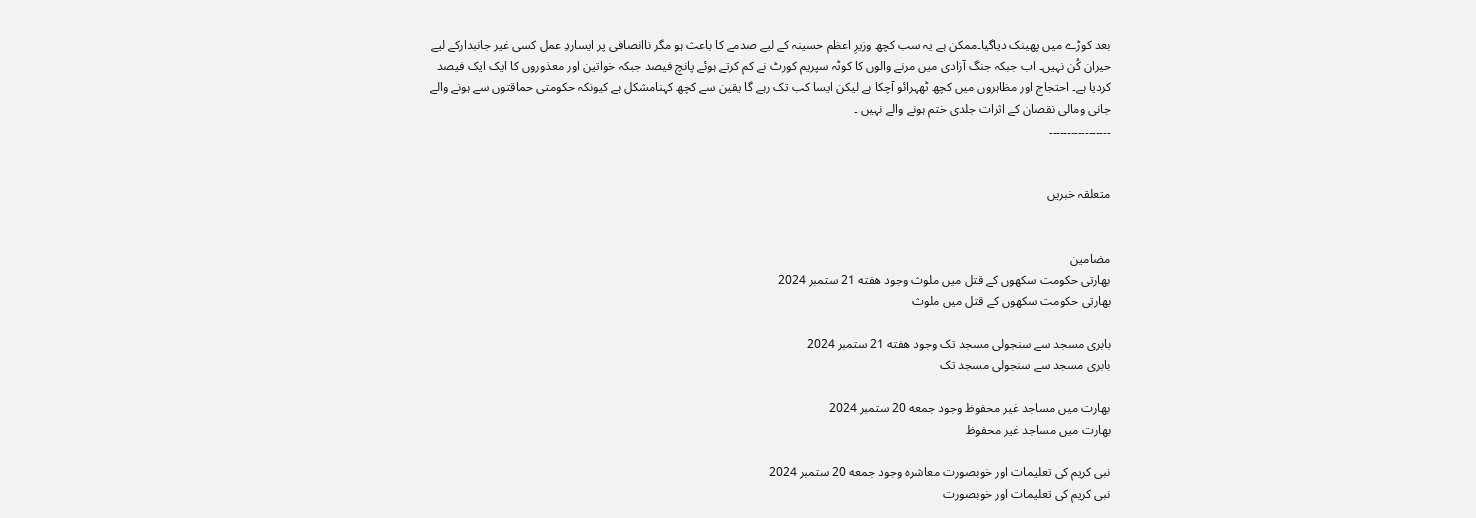بعد کوڑے میں پھینک دیاگیا۔ممکن ہے یہ سب کچھ وزیرِ اعظم حسینہ کے لیے صدمے کا باعث ہو مگر ناانصافی پر ایساردِ عمل کسی غیر جانبدارکے لیے حیران کُن نہیں۔ اب جبکہ جنگ آزادی میں مرنے والوں کا کوٹہ سپریم کورٹ نے کم کرتے ہوئے پانچ فیصد جبکہ خواتین اور معذوروں کا ایک ایک فیصد کردیا ہے۔ احتجاج اور مظاہروں میں کچھ ٹھہرائو آچکا ہے لیکن ایسا کب تک رہے گا یقین سے کچھ کہنامشکل ہے کیونکہ حکومتی حماقتوں سے ہونے والے جانی ومالی نقصان کے اثرات جلدی ختم ہونے والے نہیں ۔
۔۔۔۔۔۔۔۔۔۔۔۔۔۔۔۔۔


متعلقہ خبریں


مضامین
بھارتی حکومت سکھوں کے قتل میں ملوث وجود هفته 21 ستمبر 2024
بھارتی حکومت سکھوں کے قتل میں ملوث

بابری مسجد سے سنجولی مسجد تک وجود هفته 21 ستمبر 2024
بابری مسجد سے سنجولی مسجد تک

بھارت میں مساجد غیر محفوظ وجود جمعه 20 ستمبر 2024
بھارت میں مساجد غیر محفوظ

نبی کریم کی تعلیمات اور خوبصورت معاشرہ وجود جمعه 20 ستمبر 2024
نبی کریم کی تعلیمات اور خوبصورت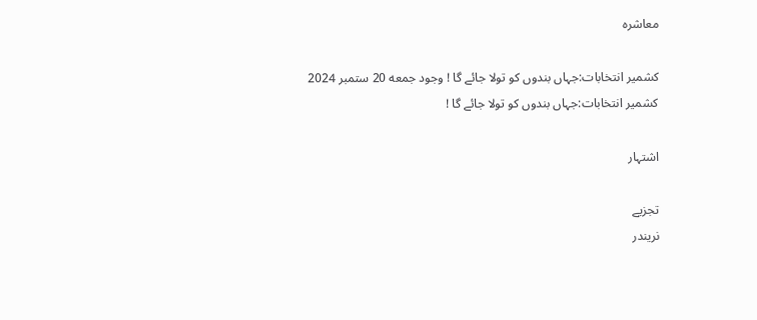معاشرہ

کشمیر انتخابات:جہاں بندوں کو تولا جائے گا ! وجود جمعه 20 ستمبر 2024
کشمیر انتخابات:جہاں بندوں کو تولا جائے گا !

اشتہار

تجزیے
نریندر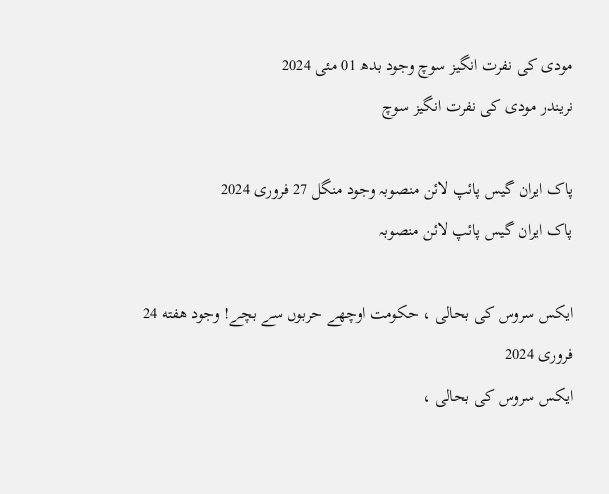مودی کی نفرت انگیز سوچ وجود بدھ 01 مئی 2024
نریندر مودی کی نفرت انگیز سوچ

پاک ایران گیس پائپ لائن منصوبہ وجود منگل 27 فروری 2024
پاک ایران گیس پائپ لائن منصوبہ

ایکس سروس کی بحالی ، حکومت اوچھے حربوں سے بچے! وجود هفته 24 فروری 2024
ایکس سروس کی بحالی ،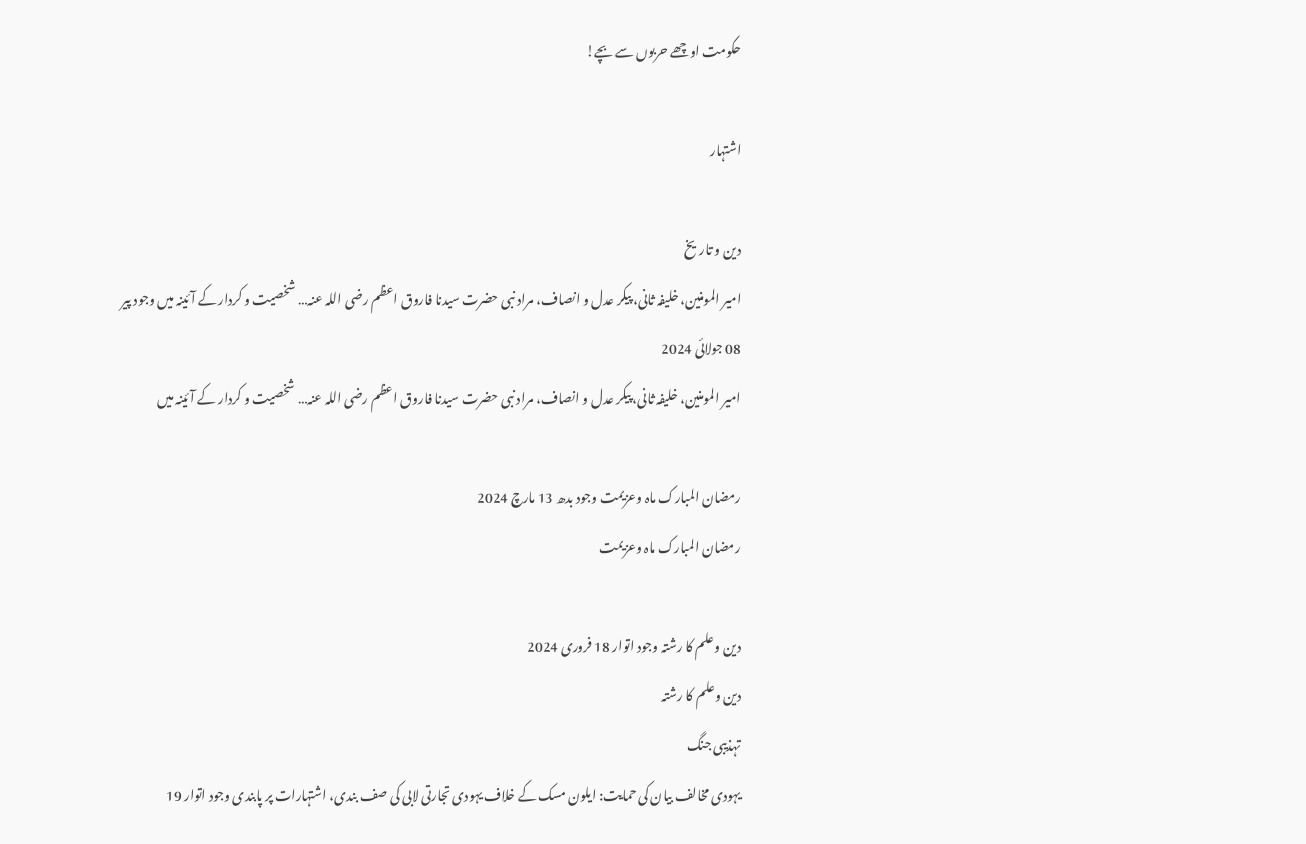حکومت اوچھے حربوں سے بچے!

اشتہار

دین و تاریخ
امیر المومنین، خلیفہ ثانی، پیکر عدل و انصاف، مراد نبی حضرت سیدنا فاروق اعظم رضی اللہ عنہ… شخصیت و کردار کے آئینہ میں وجود پیر 08 جولائی 2024
امیر المومنین، خلیفہ ثانی، پیکر عدل و انصاف، مراد نبی حضرت سیدنا فاروق اعظم رضی اللہ عنہ… شخصیت و کردار کے آئینہ میں

رمضان المبارک ماہ وعزیمت وجود بدھ 13 مارچ 2024
رمضان المبارک ماہ وعزیمت

دین وعلم کا رشتہ وجود اتوار 18 فروری 2024
دین وعلم کا رشتہ
تہذیبی جنگ
یہودی مخالف بیان کی حمایت: ایلون مسک کے خلاف یہودی تجارتی لابی کی صف بندی، اشتہارات پر پابندی وجود اتوار 19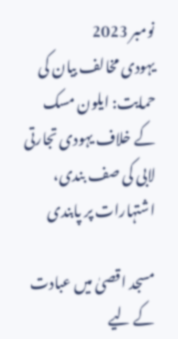نومبر 2023
یہودی مخالف بیان کی حمایت: ایلون مسک کے خلاف یہودی تجارتی لابی کی صف بندی، اشتہارات پر پابندی

مسجد اقصیٰ میں عبادت کے لیے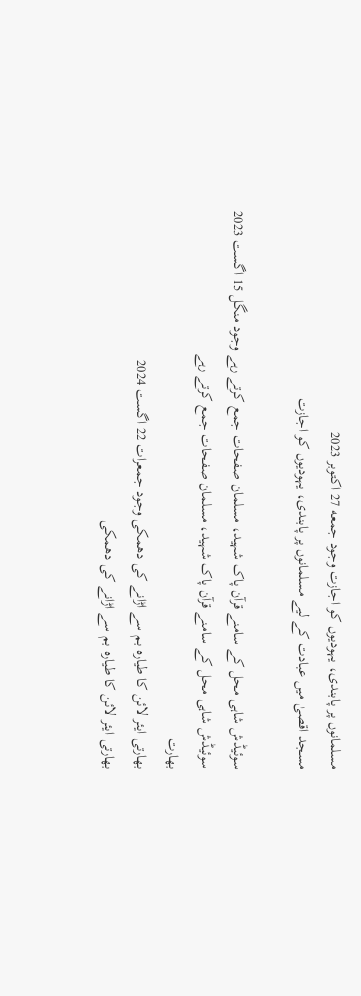مسلمانوں پر پابندی، یہودیوں کو اجازت وجود جمعه 27 اکتوبر 2023
مسجد اقصیٰ میں عبادت کے لیے مسلمانوں پر پابندی، یہودیوں کو اجازت

سوئیڈش شاہی محل کے سامنے قرآن پاک شہید، مسلمان صفحات جمع کرتے رہے وجود منگل 15 اگست 2023
سوئیڈش شاہی محل کے سامنے قرآن پاک شہید، مسلمان صفحات جمع کرتے رہے
بھارت
بھارتی ایئر لائن کا طیارہ بم سے اڑانے کی دھمکی وجود جمعرات 22 اگست 2024
بھارتی ایئر لائن کا طیارہ بم سے اڑانے کی دھمکی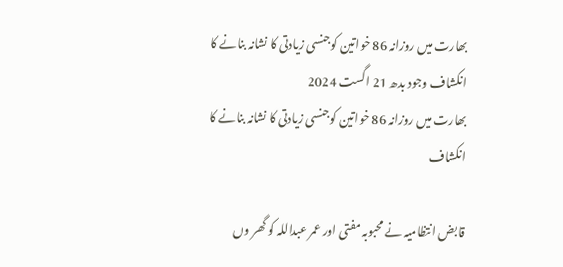بھارت میں روزانہ 86 خواتین کوجنسی زیادتی کا نشانہ بنانے کا انکشاف وجود بدھ 21 اگست 2024
بھارت میں روزانہ 86 خواتین کوجنسی زیادتی کا نشانہ بنانے کا انکشاف

قابض انتظامیہ نے محبوبہ مفتی اور عمر عبداللہ کو گھر وں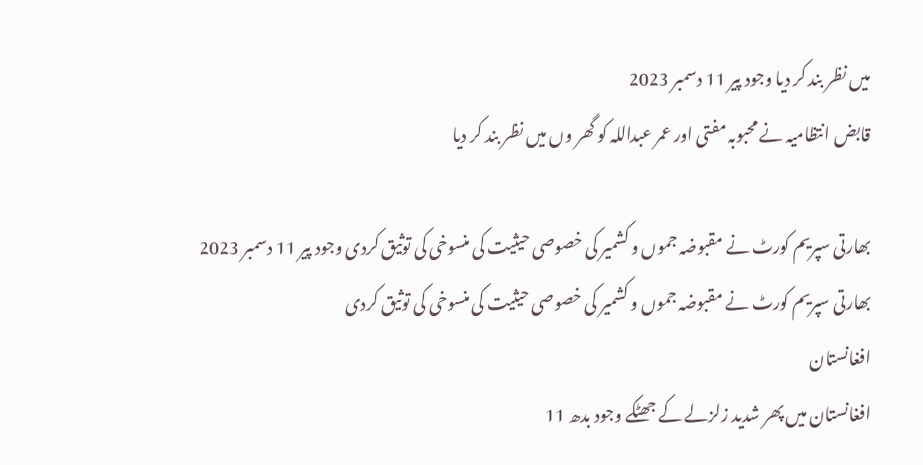میں نظر بند کر دیا وجود پیر 11 دسمبر 2023
قابض انتظامیہ نے محبوبہ مفتی اور عمر عبداللہ کو گھر وں میں نظر بند کر دیا

بھارتی سپریم کورٹ نے مقبوضہ جموں و کشمیر کی خصوصی حیثیت کی منسوخی کی توثیق کردی وجود پیر 11 دسمبر 2023
بھارتی سپریم کورٹ نے مقبوضہ جموں و کشمیر کی خصوصی حیثیت کی منسوخی کی توثیق کردی
افغانستان
افغانستان میں پھر شدید زلزلے کے جھٹکے وجود بدھ 11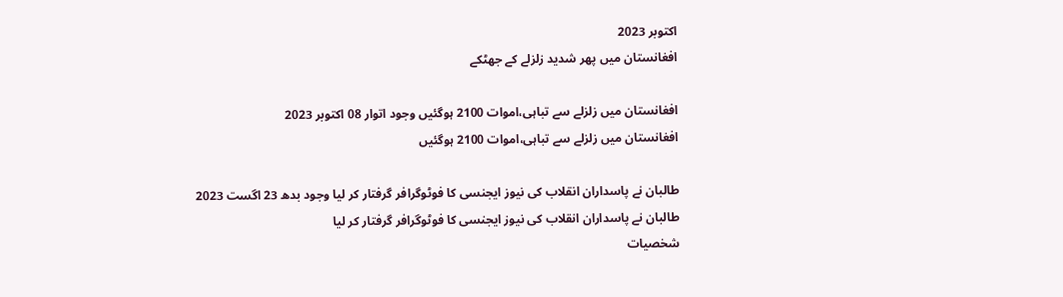اکتوبر 2023
افغانستان میں پھر شدید زلزلے کے جھٹکے

افغانستان میں زلزلے سے تباہی،اموات 2100 ہوگئیں وجود اتوار 08 اکتوبر 2023
افغانستان میں زلزلے سے تباہی،اموات 2100 ہوگئیں

طالبان نے پاسداران انقلاب کی نیوز ایجنسی کا فوٹوگرافر گرفتار کر لیا وجود بدھ 23 اگست 2023
طالبان نے پاسداران انقلاب کی نیوز ایجنسی کا فوٹوگرافر گرفتار کر لیا
شخصیات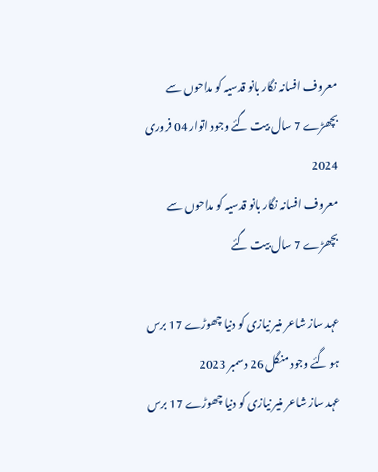معروف افسانہ نگار بانو قدسیہ کو مداحوں سے بچھڑے 7 سال بیت گئے وجود اتوار 04 فروری 2024
معروف افسانہ نگار بانو قدسیہ کو مداحوں سے بچھڑے 7 سال بیت گئے

عہد ساز شاعر منیر نیازی کو دنیا چھوڑے 17 برس ہو گئے وجود منگل 26 دسمبر 2023
عہد ساز شاعر منیر نیازی کو دنیا چھوڑے 17 برس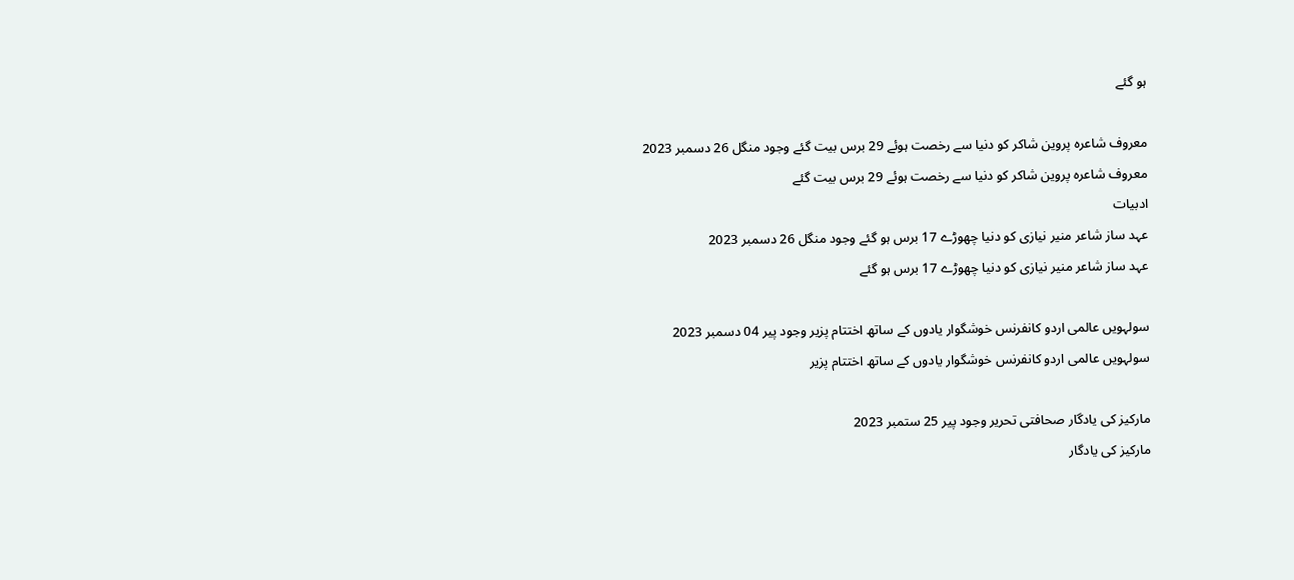ہو گئے

معروف شاعرہ پروین شاکر کو دنیا سے رخصت ہوئے 29 برس بیت گئے وجود منگل 26 دسمبر 2023
معروف شاعرہ پروین شاکر کو دنیا سے رخصت ہوئے 29 برس بیت گئے
ادبیات
عہد ساز شاعر منیر نیازی کو دنیا چھوڑے 17 برس ہو گئے وجود منگل 26 دسمبر 2023
عہد ساز شاعر منیر نیازی کو دنیا چھوڑے 17 برس ہو گئے

سولہویں عالمی اردو کانفرنس خوشگوار یادوں کے ساتھ اختتام پزیر وجود پیر 04 دسمبر 2023
سولہویں عالمی اردو کانفرنس خوشگوار یادوں کے ساتھ اختتام پزیر

مارکیز کی یادگار صحافتی تحریر وجود پیر 25 ستمبر 2023
مارکیز کی یادگار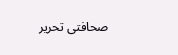صحافتی تحریر